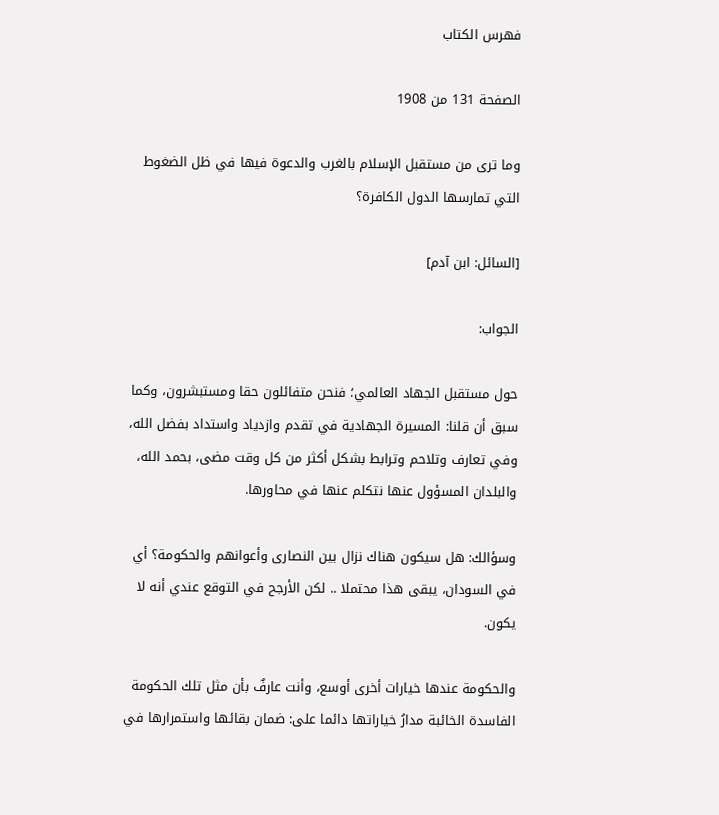فهرس الكتاب

الصفحة 131 من 1908

وما ترى من مستقبل الإسلام بالغرب والدعوة فيها في ظل الضغوط التي تمارسها الدول الكافرة؟

[السائل: ابن آدم]

الجواب:

حول مستقبل الجهاد العالمي؛ فنحن متفائلون حقا ومستبشرون، وكما سبق أن قلنا: المسيرة الجهادية في تقدم وازدياد واستداد بفضل الله، وفي تعارف وتلاحم وترابط بشكل أكثر من كل وقت مضى، بحمد الله، والبلدان المسؤول عنها نتكلم عنها في محاورها.

وسؤالك: هل سيكون هناك نزال بين النصارى وأعوانهم والحكومة؟ أي في السودان، يبقى هذا محتملا .. لكن الأرجح في التوقع عندي أنه لا يكون.

والحكومة عندها خيارات أخرى أوسع، وأنت عارفٌ بأن مثل تلك الحكومة الفاسدة الخائبة مدارُ خياراتها دائما على: ضمان بقائها واستمرارها في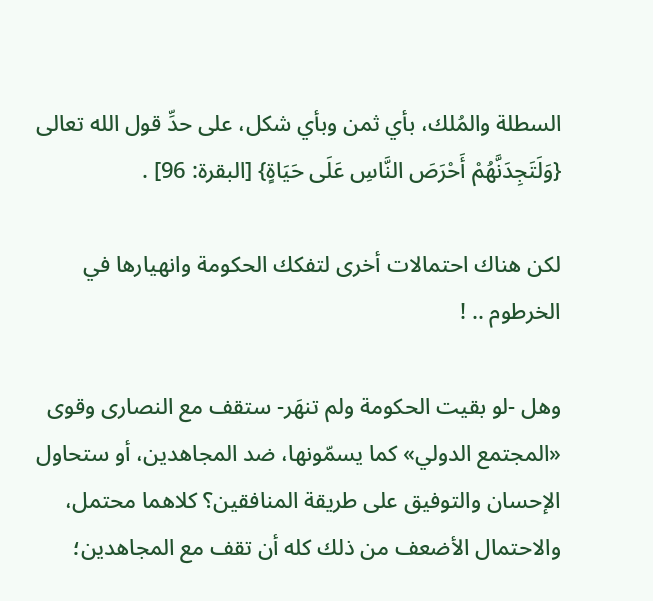السطلة والمُلك، بأي ثمن وبأي شكل، على حدِّ قول الله تعالى {وَلَتَجِدَنَّهُمْ أَحْرَصَ النَّاسِ عَلَى حَيَاةٍ} [البقرة: 96] .

لكن هناك احتمالات أخرى لتفكك الحكومة وانهيارها في الخرطوم .. !

وهل -لو بقيت الحكومة ولم تنهَر- ستقف مع النصارى وقوى «المجتمع الدولي» كما يسمّونها، ضد المجاهدين، أو ستحاول الإحسان والتوفيق على طريقة المنافقين؟ كلاهما محتمل، والاحتمال الأضعف من ذلك كله أن تقف مع المجاهدين؛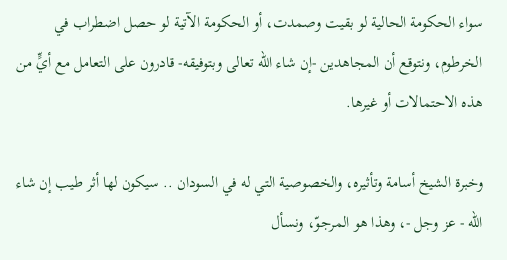سواء الحكومة الحالية لو بقيت وصمدت، أو الحكومة الآتية لو حصل اضطراب في الخرطوم، ونتوقع أن المجاهدين -إن شاء الله تعالى وبتوفيقه- قادرون على التعامل مع أيٍّ من هذه الاحتمالات أو غيرها.

وخبرة الشيخ أسامة وتأثيره، والخصوصية التي له في السودان .. سيكون لها أثر طيب إن شاء الله - عز وجل -، وهذا هو المرجوّ، ونسأل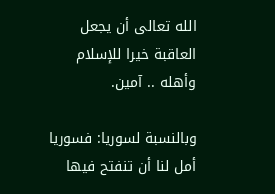الله تعالى أن يجعل العاقبة خيرا للإسلام وأهله .. آمين.

وبالنسبة لسوريا: فسوريا أمل لنا أن تنفتح فيها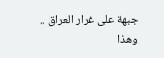جبهة على غرار العراق .. وهذا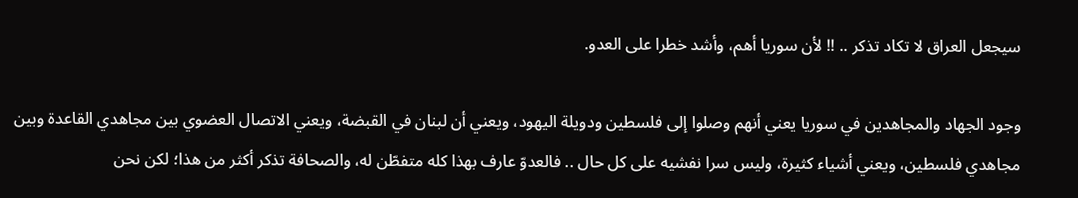سيجعل العراق لا تكاد تذكر .. !! لأن سوريا أهم، وأشد خطرا على العدو.

وجود الجهاد والمجاهدين في سوريا يعني أنهم وصلوا إلى فلسطين ودويلة اليهود، ويعني أن لبنان في القبضة، ويعني الاتصال العضوي بين مجاهدي القاعدة وبين مجاهدي فلسطين، ويعني أشياء كثيرة، وليس سرا نفشيه على كل حال .. فالعدوّ عارف بهذا كله متفطّن له، والصحافة تذكر أكثر من هذا؛ لكن نحن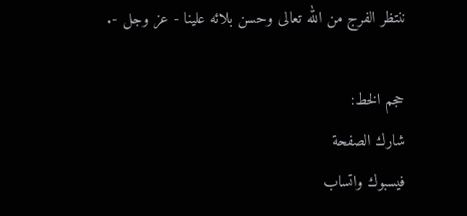ننتظر الفرج من الله تعالى وحسن بلائه علينا - عز وجل -.

حجم الخط:
شارك الصفحة
فيسبوك واتساب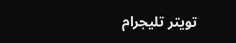تويتر تليجرام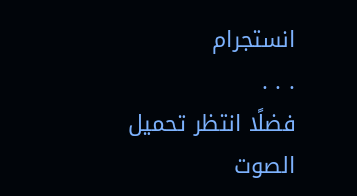انستجرام
. . .
فضلًا انتظر تحميل الصوت